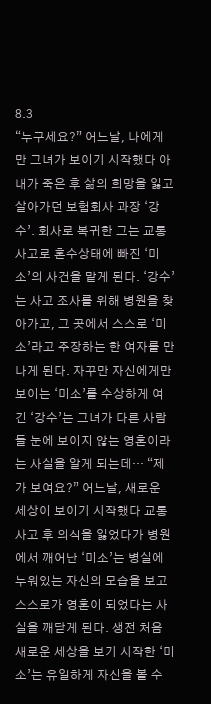8.3
“누구세요?” 어느날, 나에게만 그녀가 보이기 시작했다 아내가 죽은 후 삶의 희망을 잃고 살아가던 보험회사 과장 ‘강수’. 회사로 복귀한 그는 교통사고로 혼수상태에 빠진 ‘미소’의 사건을 맡게 된다. ‘강수’는 사고 조사를 위해 병원을 찾아가고, 그 곳에서 스스로 ‘미소’라고 주장하는 한 여자를 만나게 된다. 자꾸만 자신에게만 보이는 ‘미소’를 수상하게 여긴 ‘강수’는 그녀가 다른 사람들 눈에 보이지 않는 영혼이라는 사실을 알게 되는데… “제가 보여요?” 어느날, 새로운 세상이 보이기 시작했다 교통사고 후 의식을 잃었다가 병원에서 깨어난 ‘미소’는 병실에 누워있는 자신의 모습을 보고 스스로가 영혼이 되었다는 사실을 깨닫게 된다. 생전 처음 새로운 세상을 보기 시작한 ‘미소’는 유일하게 자신을 볼 수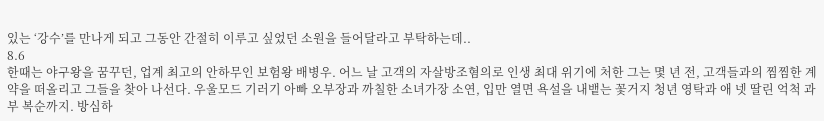있는 ‘강수’를 만나게 되고 그동안 간절히 이루고 싶었던 소원을 들어달라고 부탁하는데..
8.6
한때는 야구왕을 꿈꾸던, 업계 최고의 안하무인 보험왕 배병우. 어느 날 고객의 자살방조혐의로 인생 최대 위기에 처한 그는 몇 년 전, 고객들과의 찜찜한 계약을 떠올리고 그들을 찾아 나선다. 우울모드 기러기 아빠 오부장과 까칠한 소녀가장 소연, 입만 열면 욕설을 내뱉는 꽃거지 청년 영탁과 애 넷 딸린 억척 과부 복순까지. 방심하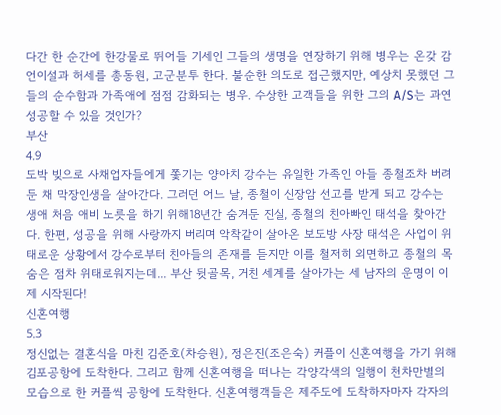다간 한 순간에 한강물로 뛰어들 기세인 그들의 생명을 연장하기 위해 병우는 온갖 감언이설과 허세를 총동원, 고군분투 한다. 불순한 의도로 접근했지만, 예상치 못했던 그들의 순수함과 가족애에 점점 감화되는 병우. 수상한 고객들을 위한 그의 A/S는 과연 성공할 수 있을 것인가?
부산
4.9
도박 빚으로 사채업자들에게 쫓기는 양아치 강수는 유일한 가족인 아들 종철조차 버려둔 채 막장인생을 살아간다. 그러던 어느 날, 종철이 신장암 선고를 받게 되고 강수는 생애 처음 애비 노릇을 하기 위해18년간 숨겨둔 진실, 종철의 친아빠인 태석을 찾아간다. 한편, 성공을 위해 사랑까지 버리며 악착같이 살아온 보도방 사장 태석은 사업이 위태로운 상황에서 강수로부터 친아들의 존재를 듣지만 이를 철저히 외면하고 종철의 목숨은 점차 위태로워지는데... 부산 뒷골목, 거친 세계를 살아가는 세 남자의 운명이 이제 시작된다!
신혼여행
5.3
정신없는 결혼식을 마친 김준호(차승원), 정은진(조은숙) 커플이 신혼여행을 가기 위해 김포공항에 도착한다. 그리고 함께 신혼여행을 떠나는 각양각색의 일행이 천차만별의 모습으로 한 커플씩 공항에 도착한다. 신혼여행객들은 제주도에 도착하자마자 각자의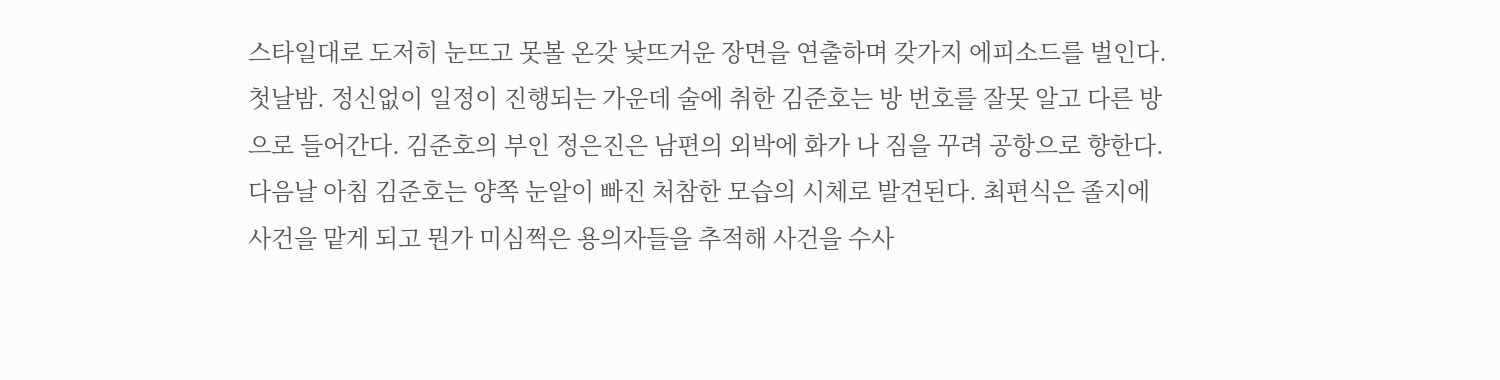스타일대로 도저히 눈뜨고 못볼 온갖 낯뜨거운 장면을 연출하며 갖가지 에피소드를 벌인다. 첫날밤. 정신없이 일정이 진행되는 가운데 술에 취한 김준호는 방 번호를 잘못 알고 다른 방으로 들어간다. 김준호의 부인 정은진은 남편의 외박에 화가 나 짐을 꾸려 공항으로 향한다. 다음날 아침 김준호는 양쪽 눈알이 빠진 처참한 모습의 시체로 발견된다. 최편식은 졸지에 사건을 맡게 되고 뭔가 미심쩍은 용의자들을 추적해 사건을 수사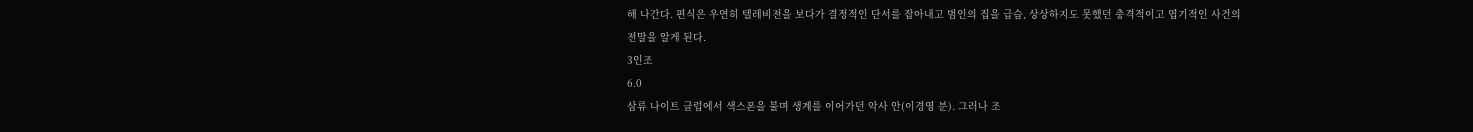해 나간다. 편식은 우연히 텔레비전을 보다가 결정적인 단서를 잡아내고 범인의 집을 급습, 상상하지도 못했던 충격적이고 엽기적인 사건의 전말을 알게 된다.
3인조
6.0
삼류 나이트 클럽에서 색스폰을 불며 생계를 이어가던 악사 안(이경영 분). 그러나 조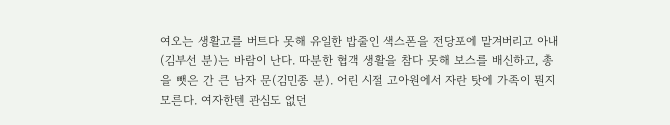여오는 생활고를 버트다 못해 유일한 밥줄인 색스폰을 전당포에 맡겨버리고 아내(김부선 분)는 바람이 난다. 따분한 협객 생활을 참다 못해 보스를 배신하고, 총을 뺏은 간 큰 남자 문(김민종 분). 어린 시절 고아원에서 자란 탓에 가족이 뭔지 모른다. 여자한텐 관심도 없던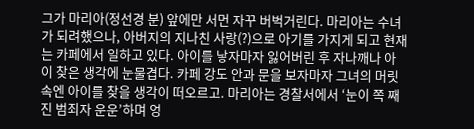그가 마리아(정선경 분) 앞에만 서먼 자꾸 버벅거린다. 마리아는 수녀가 되려했으나, 아버지의 지나친 사랑(?)으로 아기를 가지게 되고 현재는 카페에서 일하고 있다. 아이를 낳자마자 잃어버린 후 자나깨나 아이 찾은 생각에 눈물겹다. 카페 강도 안과 문을 보자마자 그녀의 머릿 속엔 아이를 찾을 생각이 떠오르고. 마리아는 경찰서에서 ‘눈이 쪽 째진 범죄자 운운’하며 엉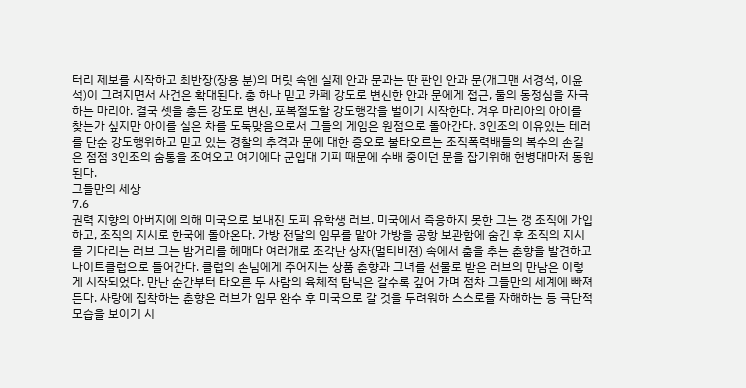터리 제보를 시작하고 최반장(장용 분)의 머릿 속엔 실제 안과 문과는 딴 판인 안과 문(개그맨 서경석, 이윤석)이 그려지면서 사건은 확대된다. 총 하나 믿고 카페 강도로 변신한 안과 문에게 접근, 둘의 동정심을 자극하는 마리아. 결국 셋을 총든 강도로 변신, 포복절도할 강도행각을 벌이기 시작한다. 겨우 마리아의 아이를 찾는가 싶지만 아이를 실은 차를 도둑맞음으로서 그들의 게임은 원점으로 돌아간다. 3인조의 이유있는 테러를 단순 강도행위하고 믿고 있는 경찰의 추격과 문에 대한 증오로 불타오르는 조직폭력배들의 복수의 손길은 점점 3인조의 숨통을 조여오고 여기에다 군입대 기피 때문에 수배 중이던 문을 잡기위해 헌병대마저 동원된다.
그들만의 세상
7.6
권력 지향의 아버지에 의해 미국으로 보내진 도피 유학생 러브. 미국에서 즉응하지 못한 그는 갱 조직에 가입하고, 조직의 지시로 한국에 돌아온다. 가방 전달의 임무를 맡아 가방을 공항 보관함에 숨긴 후 조직의 지시를 기다리는 러브 그는 밤거리를 헤매다 여러개로 조각난 상자(멀티비젼) 속에서 춤을 추는 춘향을 발견하고 나이트클럽으로 들어간다. 클럽의 손님에게 주어지는 상품 춘향과 그녀를 선물로 받은 러브의 만남은 이렇게 시작되었다. 만난 순간부터 타오른 두 사람의 육체적 탐닉은 갈수록 깊어 가며 점차 그들만의 세계에 빠져든다. 사랑에 집착하는 춘향은 러브가 임무 완수 후 미국으로 갈 것을 두려워하 스스로를 자해하는 등 극단적 모습을 보이기 시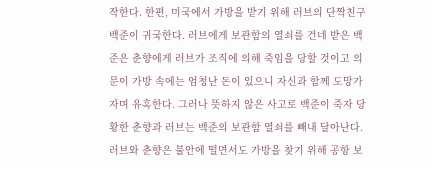작한다. 한편, 미국에서 가방을 받기 위해 러브의 단짝친구 백준이 귀국한다. 러브에게 보관함의 열쇠를 건네 받은 백준은 춘향에게 러브가 조직에 의해 죽임을 당할 것이고 의문이 가방 속에는 엄청난 돈이 있으니 자신과 함께 도망가자며 유혹한다. 그러나 뜻하지 않은 사고로 백준이 죽자 당황한 춘향과 러브는 백준의 보관함 열쇠를 빼내 달아난다. 러브와 춘향은 불안에 떨면서도 가방을 찾기 위해 공항 보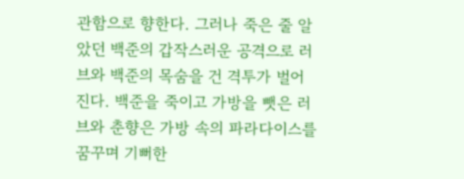관함으로 향한다. 그러나 죽은 줄 알았던 백준의 갑작스러운 공격으로 러브와 백준의 목숨을 건 격투가 벌어진다. 백준을 죽이고 가방을 뺏은 러브와 춘향은 가방 속의 파라다이스를 꿈꾸며 기뻐한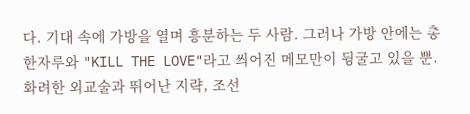다. 기대 속에 가방을 열며 흥분하는 두 사람. 그러나 가방 안에는 총 한자루와 "KILL THE LOVE"라고 씌어진 메모만이 뒹굴고 있을 뿐.
화려한 외교술과 뛰어난 지략, 조선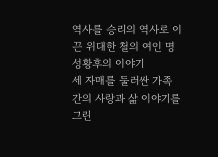역사를 승리의 역사로 이끈 위대한 철의 여인 명성황후의 이야기
세 자매를 둘러싼 가족 간의 사랑과 삶 이야기를 그린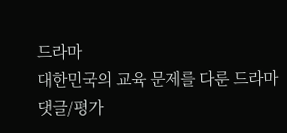드라마
대한민국의 교육 문제를 다룬 드라마
댓글/평가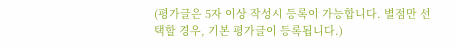(평가글은 5자 이상 작성시 등록이 가능합니다. 별점만 선택할 경우, 기본 평가글이 등록됩니다.)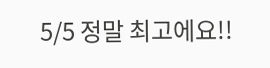5/5 정말 최고에요!!